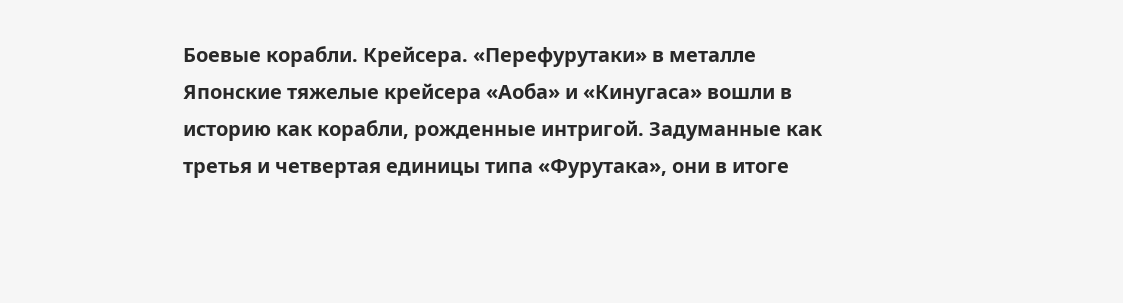Боевые корабли. Крейсера. «Перефурутаки» в металле
Японские тяжелые крейсера «Аоба» и «Кинугаса» вошли в историю как корабли, рожденные интригой. Задуманные как третья и четвертая единицы типа «Фурутака», они в итоге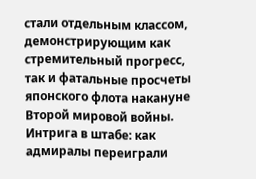стали отдельным классом, демонстрирующим как стремительный прогресс, так и фатальные просчеты японского флота накануне Второй мировой войны.
Интрига в штабе: как адмиралы переиграли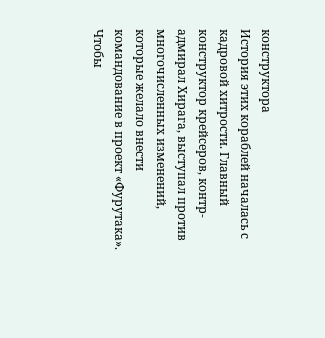конструктора
История этих кораблей началась с кадровой хитрости. Главный конструктор крейсеров, контр-адмирал Хирага, выступал против многочисленных изменений, которые желало внести командование в проект «Фурутака». Чтобы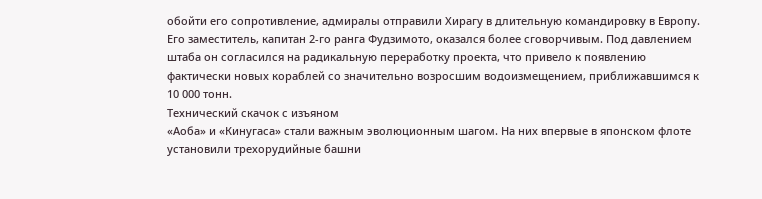обойти его сопротивление, адмиралы отправили Хирагу в длительную командировку в Европу. Его заместитель, капитан 2-го ранга Фудзимото, оказался более сговорчивым. Под давлением штаба он согласился на радикальную переработку проекта, что привело к появлению фактически новых кораблей со значительно возросшим водоизмещением, приближавшимся к 10 000 тонн.
Технический скачок с изъяном
«Аоба» и «Кинугаса» стали важным эволюционным шагом. На них впервые в японском флоте установили трехорудийные башни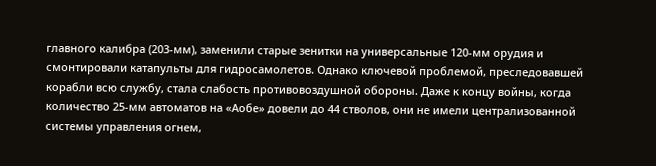главного калибра (203-мм), заменили старые зенитки на универсальные 120-мм орудия и смонтировали катапульты для гидросамолетов. Однако ключевой проблемой, преследовавшей корабли всю службу, стала слабость противовоздушной обороны. Даже к концу войны, когда количество 25-мм автоматов на «Аобе» довели до 44 стволов, они не имели централизованной системы управления огнем,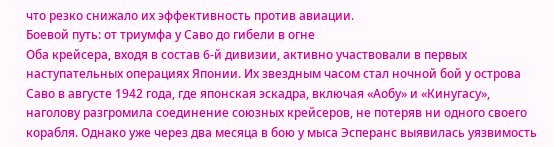что резко снижало их эффективность против авиации.
Боевой путь: от триумфа у Саво до гибели в огне
Оба крейсера, входя в состав 6-й дивизии, активно участвовали в первых наступательных операциях Японии. Их звездным часом стал ночной бой у острова Саво в августе 1942 года, где японская эскадра, включая «Аобу» и «Кинугасу», наголову разгромила соединение союзных крейсеров, не потеряв ни одного своего корабля. Однако уже через два месяца в бою у мыса Эсперанс выявилась уязвимость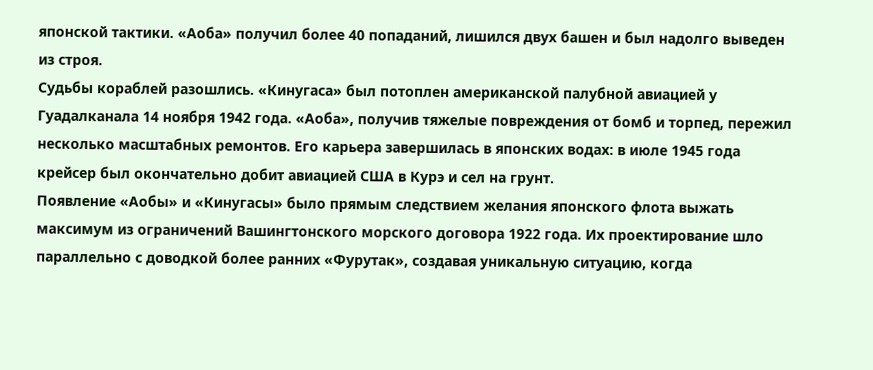японской тактики. «Аоба» получил более 40 попаданий, лишился двух башен и был надолго выведен из строя.
Судьбы кораблей разошлись. «Кинугаса» был потоплен американской палубной авиацией у Гуадалканала 14 ноября 1942 года. «Аоба», получив тяжелые повреждения от бомб и торпед, пережил несколько масштабных ремонтов. Его карьера завершилась в японских водах: в июле 1945 года крейсер был окончательно добит авиацией США в Курэ и сел на грунт.
Появление «Аобы» и «Кинугасы» было прямым следствием желания японского флота выжать максимум из ограничений Вашингтонского морского договора 1922 года. Их проектирование шло параллельно с доводкой более ранних «Фурутак», создавая уникальную ситуацию, когда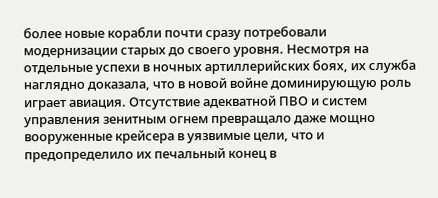более новые корабли почти сразу потребовали модернизации старых до своего уровня. Несмотря на отдельные успехи в ночных артиллерийских боях, их служба наглядно доказала, что в новой войне доминирующую роль играет авиация. Отсутствие адекватной ПВО и систем управления зенитным огнем превращало даже мощно вооруженные крейсера в уязвимые цели, что и предопределило их печальный конец в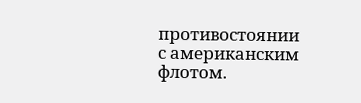противостоянии с американским флотом.